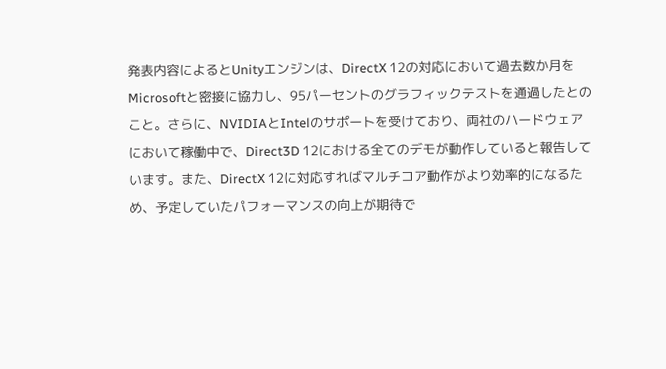発表内容によるとUnityエンジンは、DirectX 12の対応において過去数か月をMicrosoftと密接に協力し、95パーセントのグラフィックテストを通過したとのこと。さらに、NVIDIAとIntelのサポートを受けており、両社のハードウェアにおいて稼働中で、Direct3D 12における全てのデモが動作していると報告しています。また、DirectX 12に対応すればマルチコア動作がより効率的になるため、予定していたパフォーマンスの向上が期待で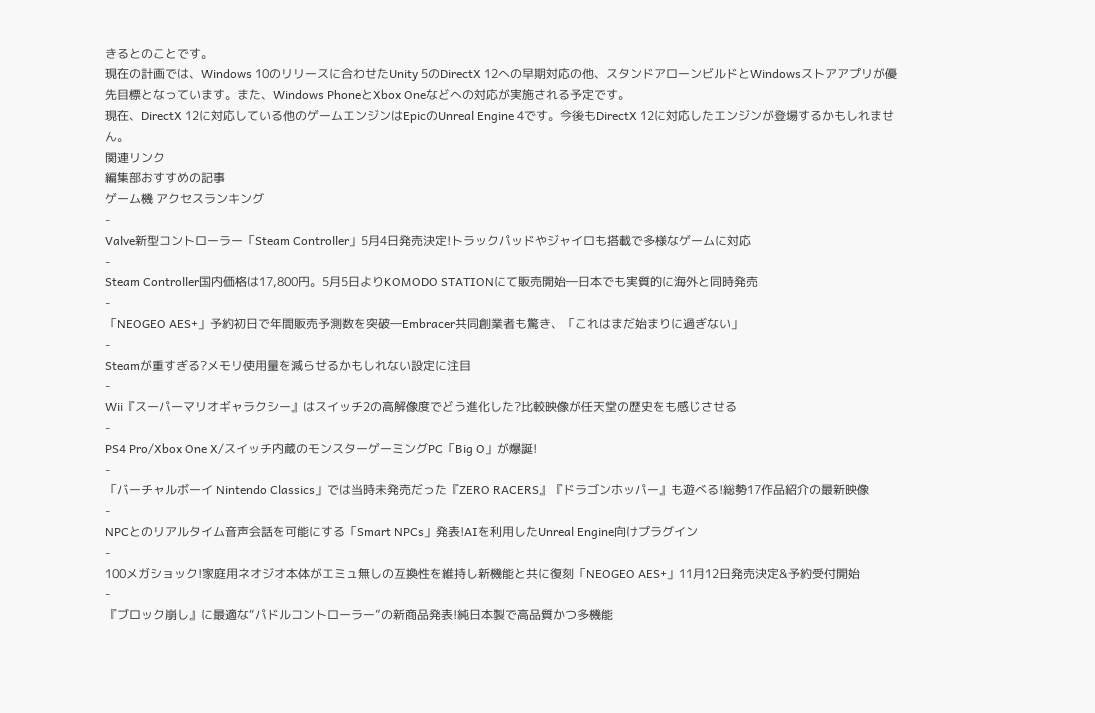きるとのことです。
現在の計画では、Windows 10のリリースに合わせたUnity 5のDirectX 12への早期対応の他、スタンドアローンビルドとWindowsストアアプリが優先目標となっています。また、Windows PhoneとXbox Oneなどへの対応が実施される予定です。
現在、DirectX 12に対応している他のゲームエンジンはEpicのUnreal Engine 4です。今後もDirectX 12に対応したエンジンが登場するかもしれません。
関連リンク
編集部おすすめの記事
ゲーム機 アクセスランキング
-
Valve新型コントローラー「Steam Controller」5月4日発売決定!トラックパッドやジャイロも搭載で多様なゲームに対応
-
Steam Controller国内価格は17,800円。5月5日よりKOMODO STATIONにて販売開始―日本でも実質的に海外と同時発売
-
「NEOGEO AES+」予約初日で年間販売予測数を突破―Embracer共同創業者も驚き、「これはまだ始まりに過ぎない」
-
Steamが重すぎる?メモリ使用量を減らせるかもしれない設定に注目
-
Wii『スーパーマリオギャラクシー』はスイッチ2の高解像度でどう進化した?比較映像が任天堂の歴史をも感じさせる
-
PS4 Pro/Xbox One X/スイッチ内蔵のモンスターゲーミングPC「Big O」が爆誕!
-
「バーチャルボーイ Nintendo Classics」では当時未発売だった『ZERO RACERS』『ドラゴンホッパー』も遊べる!総勢17作品紹介の最新映像
-
NPCとのリアルタイム音声会話を可能にする「Smart NPCs」発表!AIを利用したUnreal Engine向けプラグイン
-
100メガショック!家庭用ネオジオ本体がエミュ無しの互換性を維持し新機能と共に復刻「NEOGEO AES+」11月12日発売決定&予約受付開始
-
『ブロック崩し』に最適な“パドルコントローラー”の新商品発表!純日本製で高品質かつ多機能